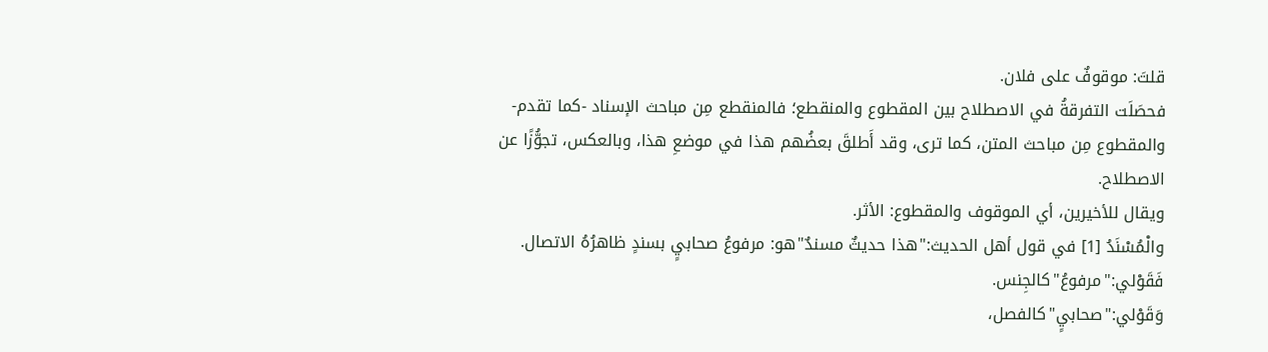قلتَ: موقوفٌ على فلان.
فحصَلَت التفرقةُ في الاصطلاح بين المقطوع والمنقطع؛ فالمنقطع مِن مباحث الإسناد -كما تقدم- والمقطوع مِن مباحث المتن، كما ترى، وقد أَطلقَ بعضُهم هذا في موضعِ هذا، وبالعكس، تجوُّزًا عن الاصطلاح.
ويقال للأخيرين، أي الموقوف والمقطوع: الأثر.
والْمُسْنَدُ [1] في قول أهل الحديث:"هذا حديثٌ مسندٌ"هو: مرفوعُ صحابيٍ بسندٍ ظاهرُهُ الاتصال.
فَقَوْلي:"مرفوعُ"كالجِنس.
وَقَوْلي:"صحابيٍ"كالفصل،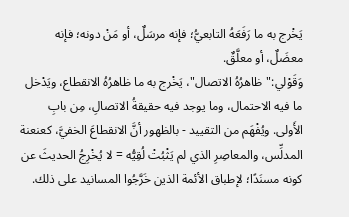يَخْرج به ما رَفَعَهُ التابعيُّ؛ فإنه مرسَلٌ، أو مَنْ دونه؛ فإنه معضَلٌ، أو معلَّقٌ.
وَقَوْلي:"ظاهرُهُ الاتصال"، يَخْرج به ما ظاهرُهُ الانقطاع، ويَدْخل ما فيه الاحتمال، وما يوجد فيه حقيقةُ الاتصالِ، مِن بابِ الأَولى. ويُفْهَم من التقييد - بالظهور أنَّ الانقطاعَ الخفيَّ، كعنعنة المدلِّس، والمعاصِرِ الذي لم يَثْبُتْ لُقِيُّه = لا يُخْرِجُ الحديثَ عن كونه مسنَدًا؛ لإطباق الأئمة الذين خَرَّجُوا المسانيد على ذلك.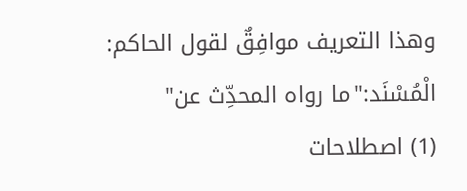وهذا التعريف موافِقٌ لقول الحاكم: الْمُسْنَد:"ما رواه المحدِّث عن"
(1) اصطلاحات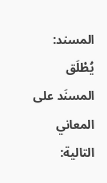المسند: يُطْلَق المسنَد على المعاني التالية: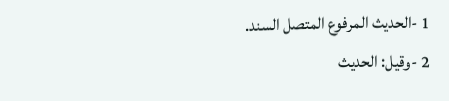1 -الحديث المرفوع المتصل السند.
2 -وقيل: الحديث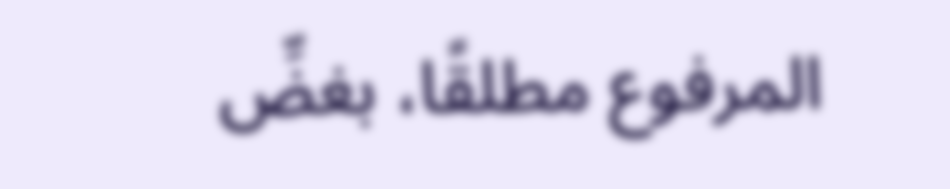المرفوع مطلقًا، بغضِّ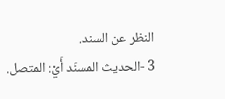النظر عن السند.
3 -الحديث المسنَد أَيْ: المتصل.